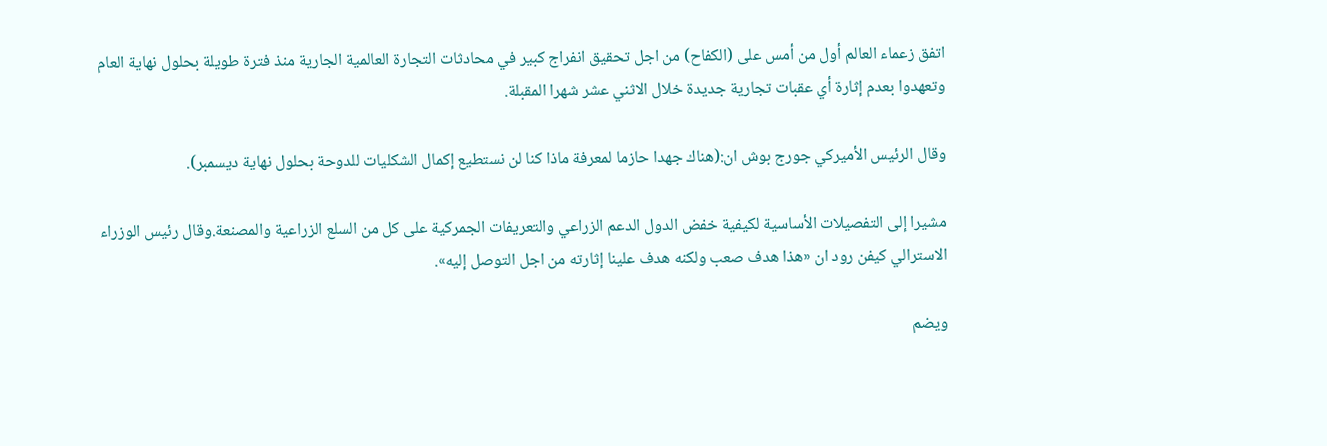اتفق زعماء العالم أول من أمس على (الكفاح) من اجل تحقيق انفراج كبير في محادثات التجارة العالمية الجارية منذ فترة طويلة بحلول نهاية العام وتعهدوا بعدم إثارة أي عقبات تجارية جديدة خلال الاثني عشر شهرا المقبلة.

وقال الرئيس الأميركي جورج بوش ان:(هناك جهدا حازما لمعرفة ماذا كنا لن نستطيع إكمال الشكليات للدوحة بحلول نهاية ديسمبر).

مشيرا إلى التفصيلات الأساسية لكيفية خفض الدول الدعم الزراعي والتعريفات الجمركية على كل من السلع الزراعية والمصنعة.وقال رئيس الوزراء الاسترالي كيفن رود ان «هذا هدف صعب ولكنه هدف علينا إثارته من اجل التوصل إليه».

ويضم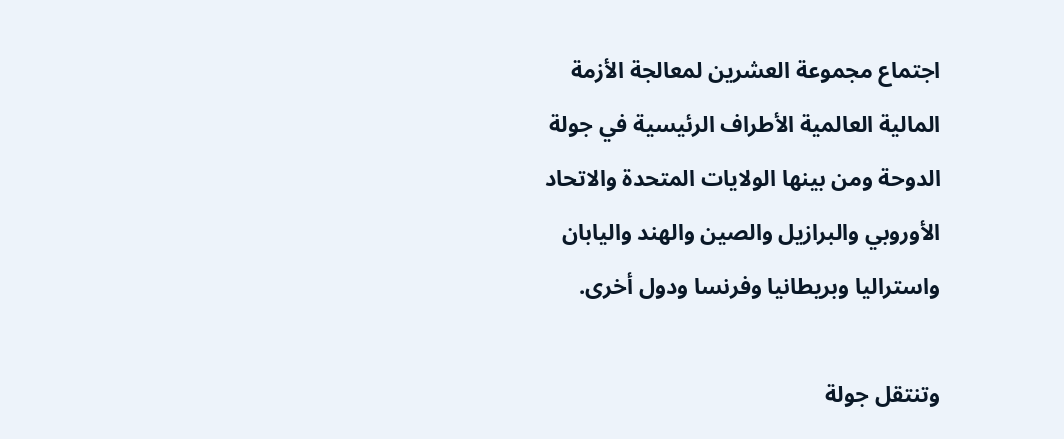اجتماع مجموعة العشرين لمعالجة الأزمة المالية العالمية الأطراف الرئيسية في جولة الدوحة ومن بينها الولايات المتحدة والاتحاد الأوروبي والبرازيل والصين والهند واليابان واستراليا وبريطانيا وفرنسا ودول أخرى.

وتنتقل جولة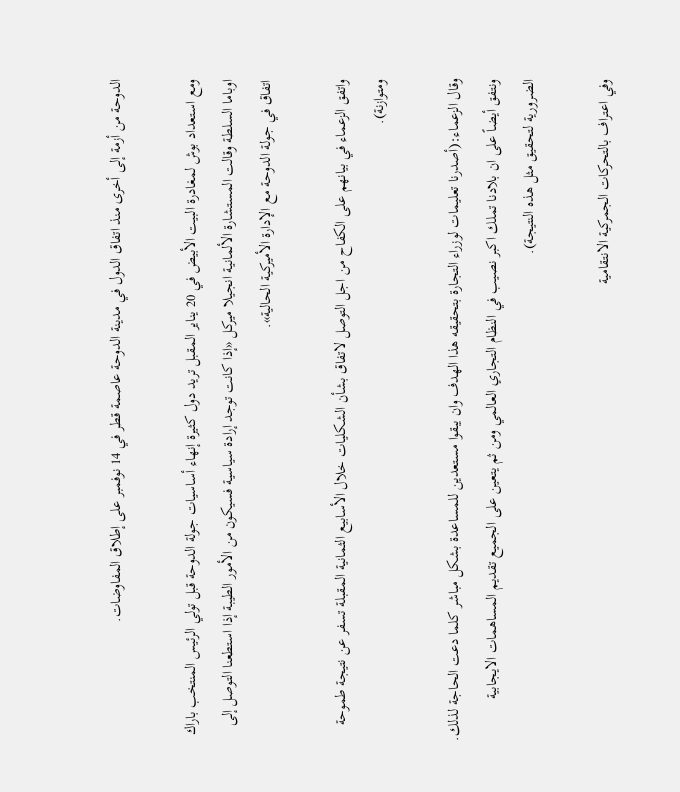الدوحة من أزمة إلى أخرى منذ اتفاق الدول في مدينة الدوحة عاصمة قطر في 14 نوفمبر على إطلاق المفاوضات.

ومع استعداد بوش لمغادرة البيت الأبيض في 20 يناير المقبل تريد دول كثيرة إنهاء أساسيات جولة الدوحة قبل تولي الرئيس المنتخب باراك اوباما السلطة وقالت المستشارة الألمانية انجيلا ميركل «إذا كانت توجد إرادة سياسية فسيكون من الأمور الطيبة إذا استطعنا التوصل إلى اتفاق في جولة الدوحة مع الإدارة الأميركية الحالية».

واتفق الزعماء في بيانهم على الكفاح من اجل التوصل لاتفاق بشأن الشكليات خلال الأسابيع الثمانية المقبلة تسفر عن نتيجة طموحة ومتوازنة).

وقال الزعماء:(أصدرنا تعليمات لوزراء التجارة بتحقيقه هذا الهدف وان يبقوا مستعدين للمساعدة بشكل مباشر كلما دعت الحاجة لذلك. ونتفق أيضاً على ان بلادنا تملك اكبر نصيب في النظام التجاري العالمي ومن ثم يتعين على الجميع تقديم المساهمات الايجابية الضرورية لتحقيق مثل هذه النتيجة).

وفي اعتراف بالتحركات الجمركية الانتقامية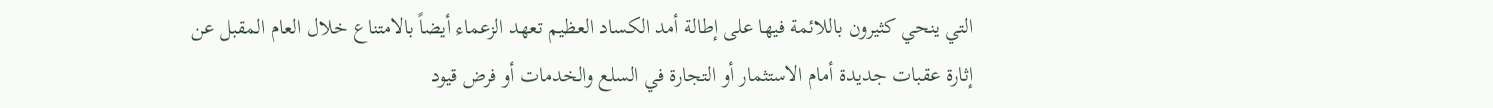التي ينحي كثيرون باللائمة فيها على إطالة أمد الكساد العظيم تعهد الزعماء أيضاً بالامتناع خلال العام المقبل عن إثارة عقبات جديدة أمام الاستثمار أو التجارة في السلع والخدمات أو فرض قيود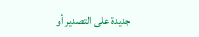جديدة على التصدير أو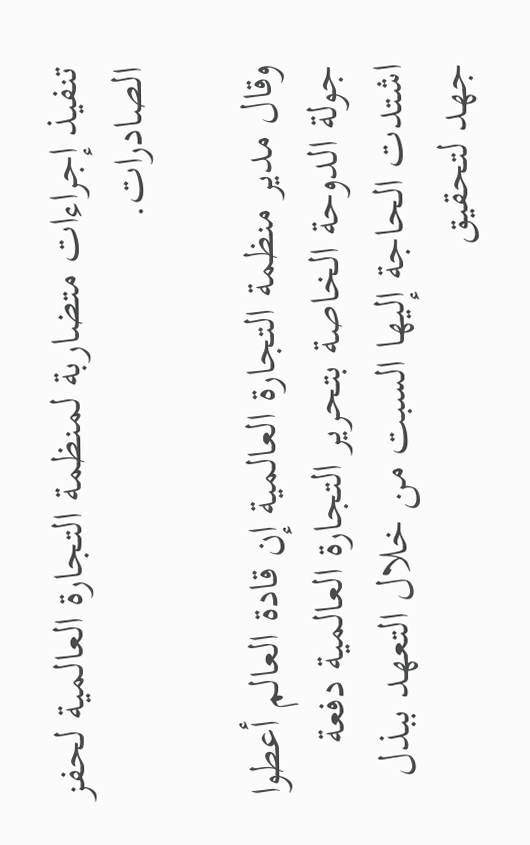تنفيذ إجراءات متضاربة لمنظمة التجارة العالمية لحفز الصادرات.

وقال مدير منظمة التجارة العالمية إن قادة العالم أعطوا جولة الدوحة الخاصة بتحرير التجارة العالمية دفعة اشتدت الحاجة إليها السبت من خلال التعهد ببذل جهد لتحقيق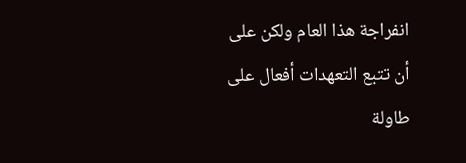انفراجة هذا العام ولكن على أن تتبع التعهدات أفعال على طاولة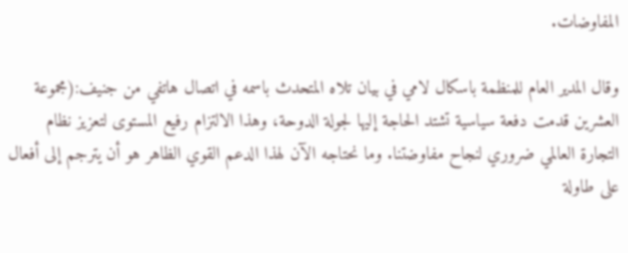المفاوضات.

وقال المدير العام للمنظمة باسكال لامي في بيان تلاه المتحدث باسمه في اتصال هاتفي من جنيف:(مجموعة العشرين قدمت دفعة سياسية تشتد الحاجة إليها لجولة الدوحة، وهذا الالتزام رفيع المستوى لتعزيز نظام التجارة العالمي ضروري لنجاح مفاوضتنا. وما نحتاجه الآن لهذا الدعم القوي الظاهر هو أن يترجم إلى أفعال على طاولة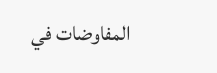المفاوضات في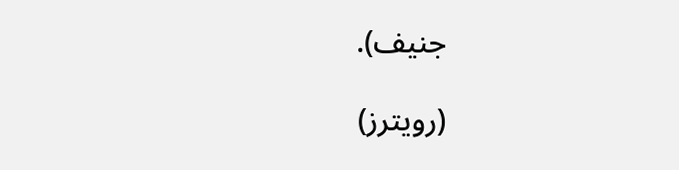جنيف).

(رويترز)